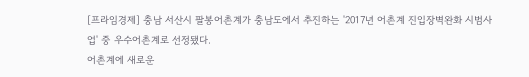[프라임경제] 충남 서산시 팔봉어촌계가 충남도에서 추진하는 '2017년 어촌계 진입장벽완화 시범사업' 중 우수어촌계로 선정됐다.
어촌계에 새로운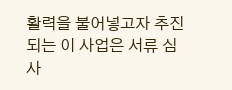활력을 불어넣고자 추진되는 이 사업은 서류 심사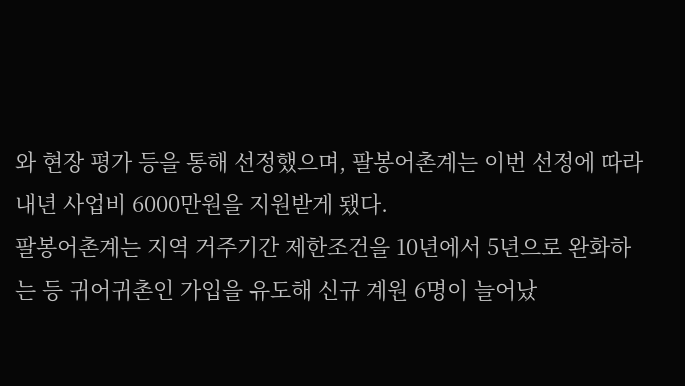와 현장 평가 등을 통해 선정했으며, 팔봉어촌계는 이번 선정에 따라 내년 사업비 6000만원을 지원받게 됐다.
팔봉어촌계는 지역 거주기간 제한조건을 10년에서 5년으로 완화하는 등 귀어귀촌인 가입을 유도해 신규 계원 6명이 늘어났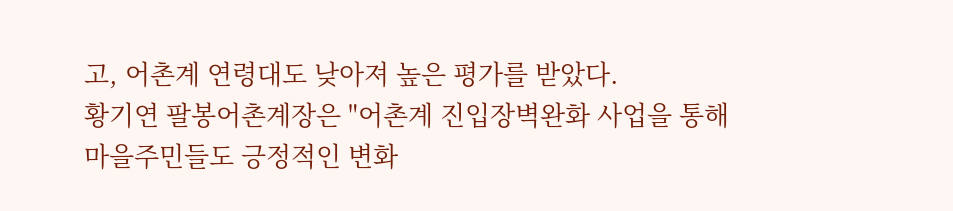고, 어촌계 연령대도 낮아져 높은 평가를 받았다.
황기연 팔봉어촌계장은 "어촌계 진입장벽완화 사업을 통해 마을주민들도 긍정적인 변화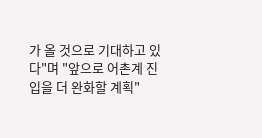가 올 것으로 기대하고 있다"며 "앞으로 어촌계 진입을 더 완화할 계획"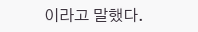이라고 말했다.